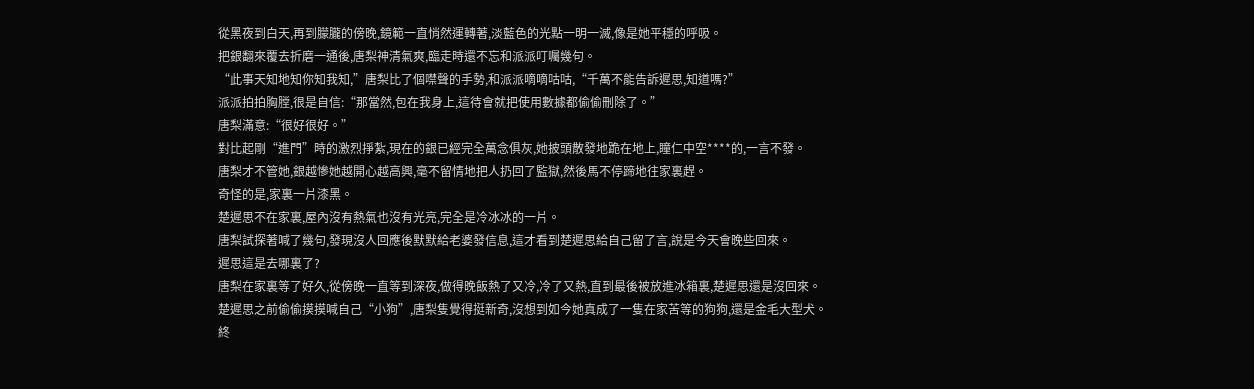從黑夜到白天,再到朦朧的傍晚,鏡範一直悄然運轉著,淡藍色的光點一明一滅,像是她平穩的呼吸。
把銀翻來覆去折磨一通後,唐梨神清氣爽,臨走時還不忘和派派叮囑幾句。
“此事天知地知你知我知,”唐梨比了個噤聲的手勢,和派派嘀嘀咕咕,“千萬不能告訴遲思,知道嗎?”
派派拍拍胸膛,很是自信:“那當然,包在我身上,這待會就把使用數據都偷偷刪除了。”
唐梨滿意:“很好很好。”
對比起剛“進門”時的激烈掙紮,現在的銀已經完全萬念俱灰,她披頭散發地跪在地上,瞳仁中空****的,一言不發。
唐梨才不管她,銀越慘她越開心越高興,毫不留情地把人扔回了監獄,然後馬不停蹄地往家裏趕。
奇怪的是,家裏一片漆黑。
楚遲思不在家裏,屋內沒有熱氣也沒有光亮,完全是冷冰冰的一片。
唐梨試探著喊了幾句,發現沒人回應後默默給老婆發信息,這才看到楚遲思給自己留了言,說是今天會晚些回來。
遲思這是去哪裏了?
唐梨在家裏等了好久,從傍晚一直等到深夜,做得晚飯熱了又冷,冷了又熱,直到最後被放進冰箱裏,楚遲思還是沒回來。
楚遲思之前偷偷摸摸喊自己“小狗”,唐梨隻覺得挺新奇,沒想到如今她真成了一隻在家苦等的狗狗,還是金毛大型犬。
終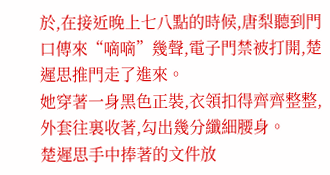於,在接近晚上七八點的時候,唐梨聽到門口傳來“嘀嘀”幾聲,電子門禁被打開,楚遲思推門走了進來。
她穿著一身黑色正裝,衣領扣得齊齊整整,外套往裏收著,勾出幾分纖細腰身。
楚遲思手中捧著的文件放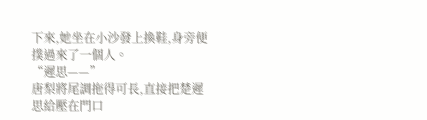下來,她坐在小沙發上換鞋,身旁便撲過來了一個人。
“遲思——”
唐梨將尾調拖得可長,直接把楚遲思給壓在門口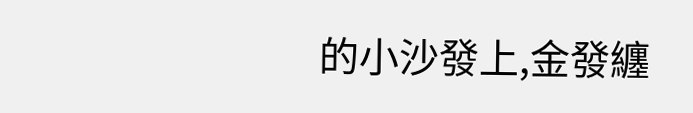的小沙發上,金發纏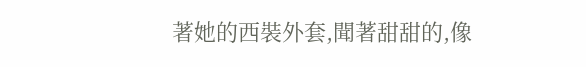著她的西裝外套,聞著甜甜的,像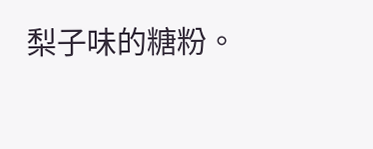梨子味的糖粉。